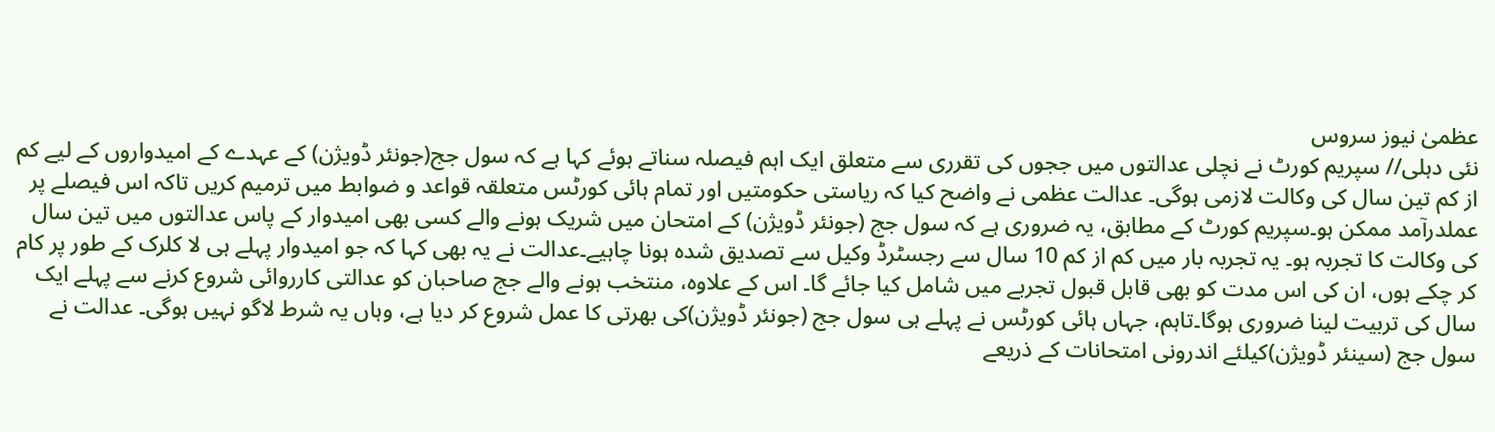عظمیٰ نیوز سروس
نئی دہلی// سپریم کورٹ نے نچلی عدالتوں میں ججوں کی تقرری سے متعلق ایک اہم فیصلہ سناتے ہوئے کہا ہے کہ سول جج(جونئر ڈویژن) کے عہدے کے امیدواروں کے لیے کم از کم تین سال کی وکالت لازمی ہوگی۔ عدالت عظمی نے واضح کیا کہ ریاستی حکومتیں اور تمام ہائی کورٹس متعلقہ قواعد و ضوابط میں ترمیم کریں تاکہ اس فیصلے پر عملدرآمد ممکن ہو۔سپریم کورٹ کے مطابق، یہ ضروری ہے کہ سول جج (جونئر ڈویژن) کے امتحان میں شریک ہونے والے کسی بھی امیدوار کے پاس عدالتوں میں تین سال کی وکالت کا تجربہ ہو۔ یہ تجربہ بار میں کم از کم 10 سال سے رجسٹرڈ وکیل سے تصدیق شدہ ہونا چاہیے۔عدالت نے یہ بھی کہا کہ جو امیدوار پہلے ہی لا کلرک کے طور پر کام کر چکے ہوں، ان کی اس مدت کو بھی قابل قبول تجربے میں شامل کیا جائے گا۔ اس کے علاوہ، منتخب ہونے والے جج صاحبان کو عدالتی کارروائی شروع کرنے سے پہلے ایک سال کی تربیت لینا ضروری ہوگا۔تاہم، جہاں ہائی کورٹس نے پہلے ہی سول جج (جونئر ڈویژن)کی بھرتی کا عمل شروع کر دیا ہے، وہاں یہ شرط لاگو نہیں ہوگی۔ عدالت نے سول جج (سینئر ڈویژن)کیلئے اندرونی امتحانات کے ذریعے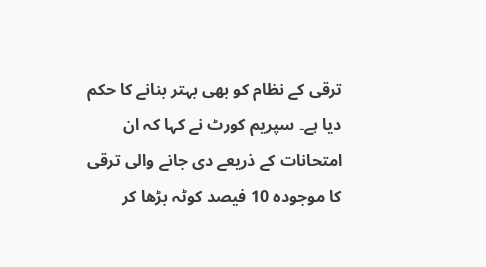ترقی کے نظام کو بھی بہتر بنانے کا حکم دیا ہے۔ سپریم کورٹ نے کہا کہ ان امتحانات کے ذریعے دی جانے والی ترقی کا موجودہ 10 فیصد کوٹہ بڑھا کر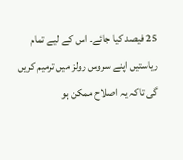25 فیصد کیا جائے۔ اس کے لیے تمام ریاستیں اپنے سروس رولز میں ترمیم کریں گی تاکہ یہ اصلاح ممکن ہو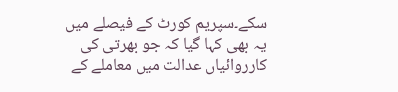سکے۔سپریم کورٹ کے فیصلے میں یہ بھی کہا گیا کہ جو بھرتی کی کارروائیاں عدالت میں معاملے کے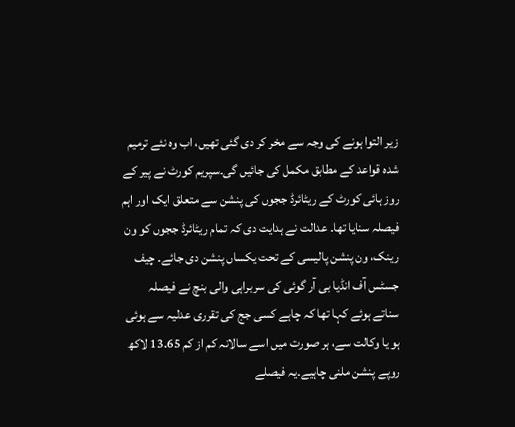زیر التوا ہونے کی وجہ سے مخر کر دی گئی تھیں، اب وہ نئے ترمیم شدہ قواعد کے مطابق مکمل کی جائیں گی۔سپریم کورٹ نے پیر کے روز ہائی کورٹ کے ریٹائرڈ ججوں کی پنشن سے متعلق ایک اور اہم فیصلہ سنایا تھا۔ عدالت نے ہدایت دی کہ تمام ریٹائرڈ ججوں کو ون رینک، ون پنشن پالیسی کے تحت یکساں پنشن دی جائے۔ چیف جسٹس آف انڈیا بی آر گوئی کی سربراہی والی بنچ نے فیصلہ سناتے ہوئے کہا تھا کہ چاہے کسی جج کی تقرری عدلیہ سے ہوئی ہو یا وکالت سے، ہر صورت میں اسے سالانہ کم از کم 13.65 لاکھ روپے پنشن ملنی چاہیے۔یہ فیصلے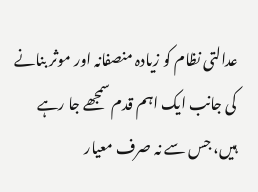عدالتی نظام کو زیادہ منصفانہ اور موثر بنانے کی جانب ایک اہم قدم سمجھے جا رہے ہیں، جس سے نہ صرف معیار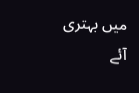میں بہتری آئے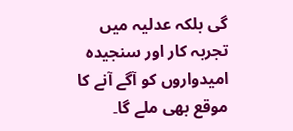گی بلکہ عدلیہ میں تجربہ کار اور سنجیدہ امیدواروں کو آگے آنے کا موقع بھی ملے گا۔